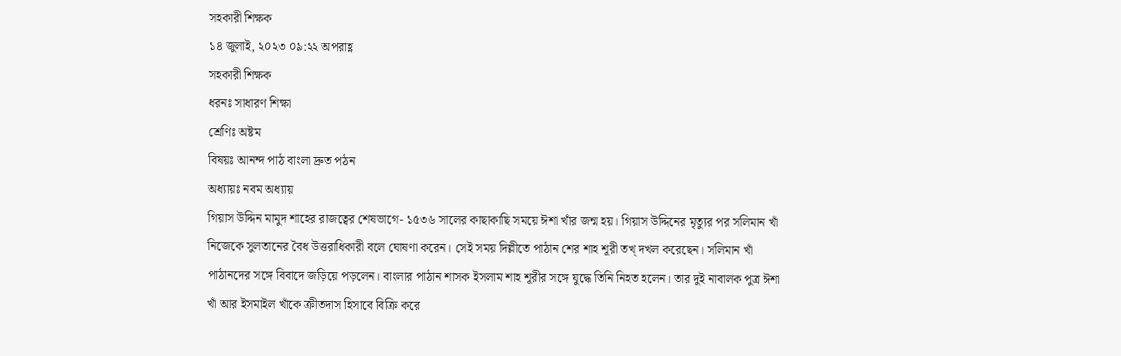সহকারী শিক্ষক
১৪ জুলাই, ২০২৩ ০৯:২২ অপরাহ্ণ
সহকারী শিক্ষক
ধরনঃ সাধারণ শিক্ষা
শ্রেণিঃ অষ্টম
বিষয়ঃ আনন্দ পাঠ বাংলা দ্রুত পঠন
অধ্যায়ঃ নবম অধ্যায়
গিয়াস উদ্দিন মামুদ শাহের রাজত্বের শেষভাগে- ১৫৩৬ সালের কাছাকাছি সময়ে ঈশা খাঁর জন্ম হয়। গিয়াস উদ্দিনের মৃত্যুর পর সলিমান খাঁ নিজেকে সুলতানের বৈধ উত্তরাধিকারী বলে ঘোষণা করেন। সেই সময় দিল্লীতে পাঠান শের শাহ শূরী তখ্ দখল করেছেন। সলিমান খাঁ পাঠানদের সঙ্গে বিবাদে জড়িয়ে পড়লেন। বাংলার পাঠান শাসক ইসলাম শাহ শূরীর সঙ্গে যুদ্ধে তিনি নিহত হলেন। তার দুই নাবালক পুত্র ঈশা খাঁ আর ইসমাইল খাঁকে ক্রীতদাস হিসাবে বিক্রি করে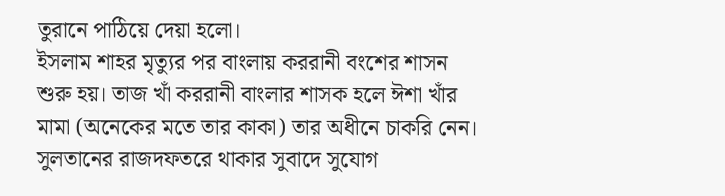তুরানে পাঠিয়ে দেয়া হলো।
ইসলাম শাহর মৃত্যুর পর বাংলায় কররানী বংশের শাসন শুরু হয়। তাজ খাঁ কররানী বাংলার শাসক হলে ঈশা খাঁর মামা (অনেকের মতে তার কাকা) তার অধীনে চাকরি নেন। সুলতানের রাজদফতরে থাকার সুবাদে সুযোগ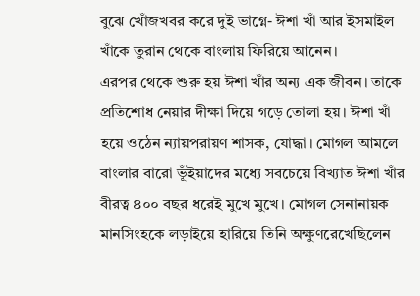বুঝে খোঁজখবর করে দুই ভাগ্নে- ঈশা খাঁ আর ইসমাইল খাঁকে তুরান থেকে বাংলায় ফিরিয়ে আনেন।
এরপর থেকে শুরু হয় ঈশা খাঁর অন্য এক জীবন। তাকে প্রতিশোধ নেয়ার দীক্ষা দিয়ে গড়ে তোলা হয়। ঈশা খাঁ হয়ে ওঠেন ন্যায়পরায়ণ শাসক, যোদ্ধা। মোগল আমলে বাংলার বারো ভূঁইয়াদের মধ্যে সবচেয়ে বিখ্যাত ঈশা খাঁর বীরত্ব ৪০০ বছর ধরেই মুখে মুখে। মোগল সেনানায়ক মানসিংহকে লড়াইয়ে হারিয়ে তিনি অক্ষুণরেখেছিলেন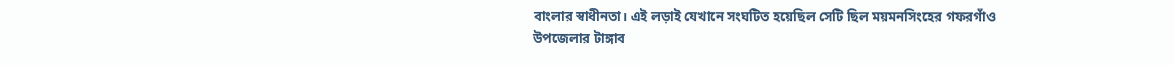বাংলার স্বাধীনতা। এই লড়াই যেখানে সংঘটিত হয়েছিল সেটি ছিল ময়মনসিংহের গফরগাঁও উপজেলার টাঙ্গাব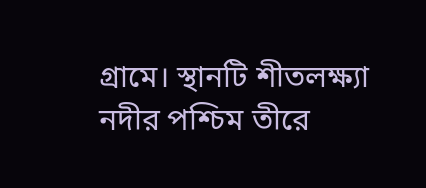গ্রামে। স্থানটি শীতলক্ষ্যা নদীর পশ্চিম তীরে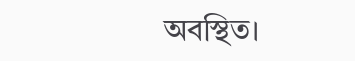অবস্থিত।